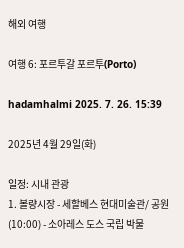해외 여행

여행 6: 포르투갈 포르투(Porto)

hadamhalmi 2025. 7. 26. 15:39

2025년 4월 29일(화)

일정: 시내 관광
1. 볼량시장 - 세할베스 현대미술관/ 공원(10:00) - 소아레스 도스 국립 박물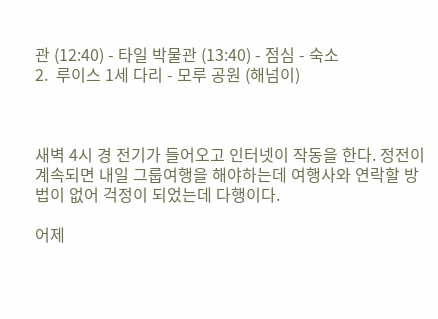관 (12:40) - 타일 박물관 (13:40) - 점심 - 숙소
2.  루이스 1세 다리 - 모루 공원 (해넘이)



새벽 4시 경 전기가 들어오고 인터넷이 작동을 한다. 정전이 계속되면 내일 그룹여행을 해야하는데 여행사와 연락할 방법이 없어 걱정이 되었는데 다행이다.

어제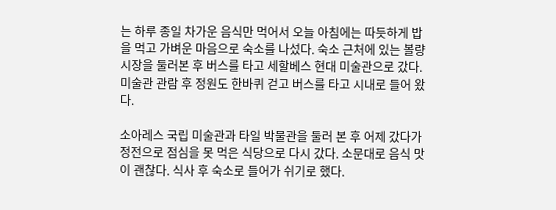는 하루 종일 차가운 음식만 먹어서 오늘 아침에는 따듯하게 밥을 먹고 가벼운 마음으로 숙소를 나섰다. 숙소 근처에 있는 볼량 시장을 둘러본 후 버스를 타고 세할베스 현대 미술관으로 갔다. 미술관 관람 후 정원도 한바퀴 걷고 버스를 타고 시내로 들어 왔다.

소아레스 국립 미술관과 타일 박물관을 둘러 본 후 어제 갔다가 정전으로 점심을 못 먹은 식당으로 다시 갔다. 소문대로 음식 맛이 괜찮다. 식사 후 숙소로 들어가 쉬기로 했다.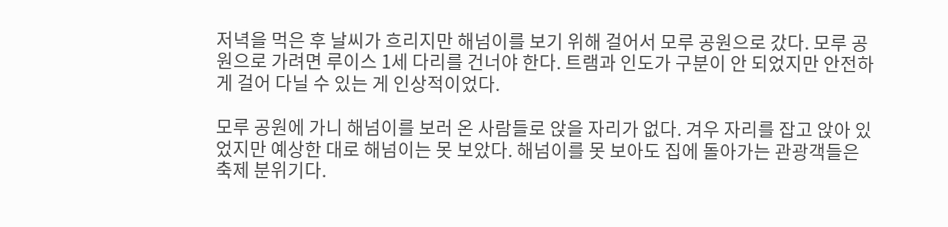저녁을 먹은 후 날씨가 흐리지만 해넘이를 보기 위해 걸어서 모루 공원으로 갔다. 모루 공원으로 가려면 루이스 1세 다리를 건너야 한다. 트램과 인도가 구분이 안 되었지만 안전하게 걸어 다닐 수 있는 게 인상적이었다.

모루 공원에 가니 해넘이를 보러 온 사람들로 앉을 자리가 없다. 겨우 자리를 잡고 앉아 있었지만 예상한 대로 해넘이는 못 보았다. 해넘이를 못 보아도 집에 돌아가는 관광객들은 축제 분위기다.